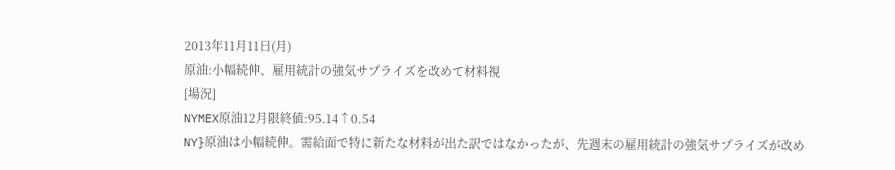2013年11月11日(月)
原油:小幅続伸、雇用統計の強気サプライズを改めて材料視
[場況]
NYMEX原油12月限終値:95.14↑0.54
NY}原油は小幅続伸。需給面で特に新たな材料が出た訳ではなかったが、先週末の雇用統計の強気サプライズが改め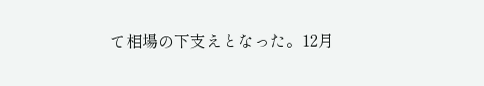て相場の下支えとなった。12月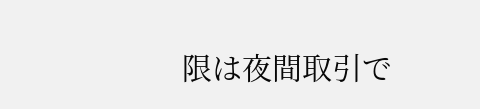限は夜間取引で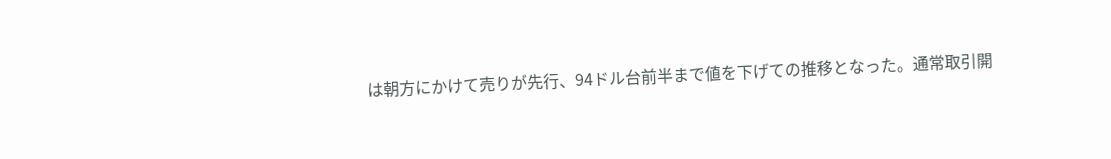は朝方にかけて売りが先行、94ドル台前半まで値を下げての推移となった。通常取引開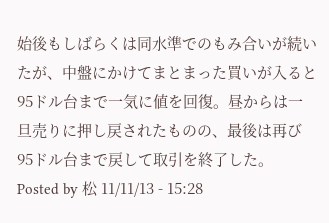始後もしばらくは同水準でのもみ合いが続いたが、中盤にかけてまとまった買いが入ると95ドル台まで一気に値を回復。昼からは一旦売りに押し戻されたものの、最後は再び95ドル台まで戻して取引を終了した。
Posted by 松 11/11/13 - 15:28